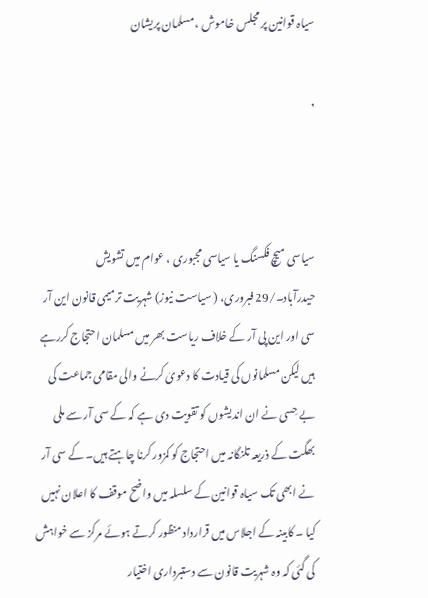سیاہ قوانین پر مجلس خاموش ، مسلمان پریشان

,



سیاسی میچ فکسنگ یا سیاسی مجبوری ، عوام میں تشویش
حیدرآباد۔/29 فبروری، ( سیاست نیوز) شہریت ترمیمی قانون این آر سی اور این پی آر کے خلاف ریاست بھر میں مسلمان احتجاج کررہے ہیں لیکن مسلمانوں کی قیادت کا دعویٰ کرنے والی مقامی جماعت کی بے حِسی نے ان اندیشوں کو تقویت دی ہے کہ کے سی آر سے ملی بھگت کے ذریعہ تلنگانہ میں احتجاج کو کمزور کرنا چاہتے ہیں۔ کے سی آر نے ابھی تک سیاہ قوانین کے سلسلہ میں واضح موقف کا اعلان نہیں کیا ۔ کابینہ کے اجلاس میں قرارداد منظور کرتے ہوئے مرکز سے خواہش کی گئی کہ وہ شہریت قانون سے دستبرداری اختیار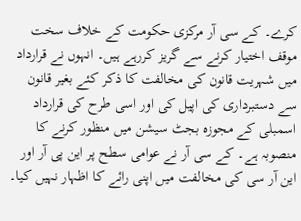کرے۔ کے سی آر مرکزی حکومت کے خلاف سخت موقف اختیار کرنے سے گریز کررہے ہیں۔ انہوں نے قرارداد میں شہریت قانون کی مخالفت کا ذکر کئے بغیر قانون سے دستبرداری کی اپیل کی اور اسی طرح کی قرارداد اسمبلی کے مجوزہ بجٹ سیشن میں منظور کرنے کا منصوبہ ہے۔ کے سی آر نے عوامی سطح پر این پی آر اور این آر سی کی مخالفت میں اپنی رائے کا اظہار نہیں کیا۔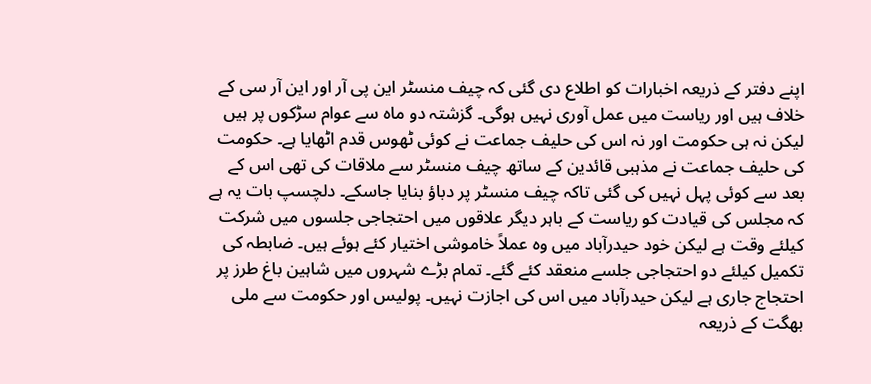اپنے دفتر کے ذریعہ اخبارات کو اطلاع دی گئی کہ چیف منسٹر این پی آر اور این آر سی کے خلاف ہیں اور ریاست میں عمل آوری نہیں ہوگی۔ گزشتہ دو ماہ سے عوام سڑکوں پر ہیں لیکن نہ ہی حکومت اور نہ اس کی حلیف جماعت نے کوئی ٹھوس قدم اٹھایا ہے۔ حکومت کی حلیف جماعت نے مذہبی قائدین کے ساتھ چیف منسٹر سے ملاقات کی تھی اس کے بعد سے کوئی پہل نہیں کی گئی تاکہ چیف منسٹر پر دباؤ بنایا جاسکے۔ دلچسپ بات یہ ہے کہ مجلس کی قیادت کو ریاست کے باہر دیگر علاقوں میں احتجاجی جلسوں میں شرکت کیلئے وقت ہے لیکن خود حیدرآباد میں وہ عملاً خاموشی اختیار کئے ہوئے ہیں۔ ضابطہ کی تکمیل کیلئے دو احتجاجی جلسے منعقد کئے گئے۔ تمام بڑے شہروں میں شاہین باغ طرز پر احتجاج جاری ہے لیکن حیدرآباد میں اس کی اجازت نہیں۔ پولیس اور حکومت سے ملی بھگت کے ذریعہ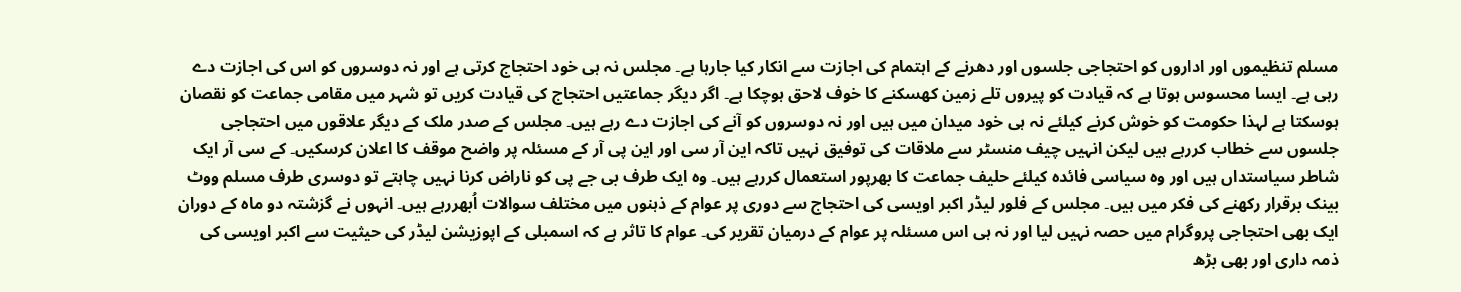مسلم تنظیموں اور اداروں کو احتجاجی جلسوں اور دھرنے کے اہتمام کی اجازت سے انکار کیا جارہا ہے۔ مجلس نہ ہی خود احتجاج کرتی ہے اور نہ دوسروں کو اس کی اجازت دے رہی ہے۔ ایسا محسوس ہوتا ہے کہ قیادت کو پیروں تلے زمین کھسکنے کا خوف لاحق ہوچکا ہے۔ اگر دیگر جماعتیں احتجاج کی قیادت کریں تو شہر میں مقامی جماعت کو نقصان ہوسکتا ہے لہذا حکومت کو خوش کرنے کیلئے نہ ہی خود میدان میں ہیں اور نہ دوسروں کو آنے کی اجازت دے رہے ہیں۔ مجلس کے صدر ملک کے دیگر علاقوں میں احتجاجی جلسوں سے خطاب کررہے ہیں لیکن انہیں چیف منسٹر سے ملاقات کی توفیق نہیں تاکہ این آر سی اور این پی آر کے مسئلہ پر واضح موقف کا اعلان کرسکیں۔ کے سی آر ایک شاطر سیاستداں ہیں اور وہ سیاسی فائدہ کیلئے حلیف جماعت کا بھرپور استعمال کررہے ہیں۔ وہ ایک طرف بی جے پی کو ناراض کرنا نہیں چاہتے تو دوسری طرف مسلم ووٹ بینک برقرار رکھنے کی فکر میں ہیں۔ مجلس کے فلور لیڈر اکبر اویسی کی احتجاج سے دوری پر عوام کے ذہنوں میں مختلف سوالات اُبھررہے ہیں۔ انہوں نے گزشتہ دو ماہ کے دوران ایک بھی احتجاجی پروگرام میں حصہ نہیں لیا اور نہ ہی اس مسئلہ پر عوام کے درمیان تقریر کی۔ عوام کا تاثر ہے کہ اسمبلی کے اپوزیشن لیڈر کی حیثیت سے اکبر اویسی کی ذمہ داری اور بھی بڑھ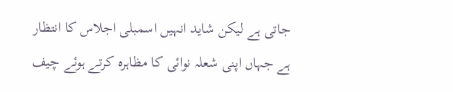جاتی ہے لیکن شاید انہیں اسمبلی اجلاس کا انتظار ہے جہاں اپنی شعلہ نوائی کا مظاہرہ کرتے ہوئے چیف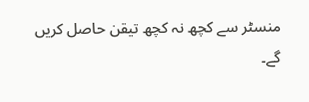منسٹر سے کچھ نہ کچھ تیقن حاصل کریں گے۔